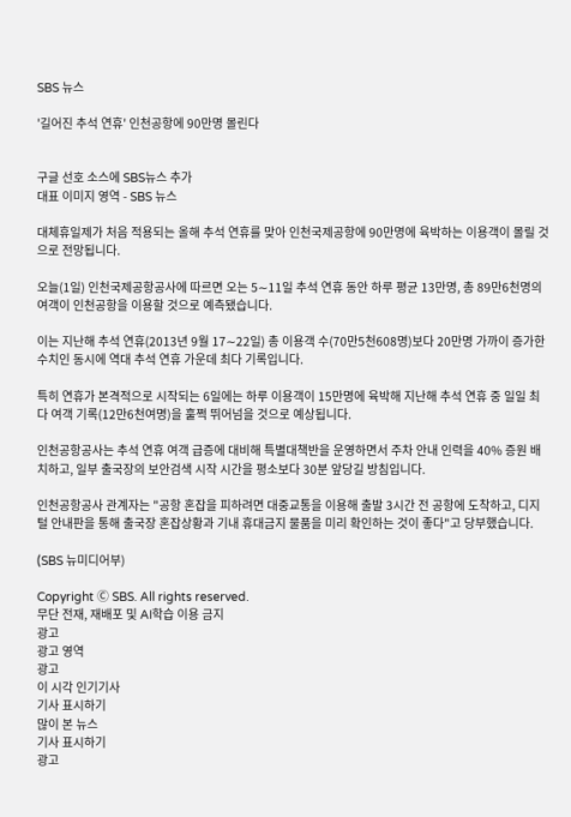SBS 뉴스

'길어진 추석 연휴' 인천공항에 90만명 몰린다


구글 선호 소스에 SBS뉴스 추가
대표 이미지 영역 - SBS 뉴스

대체휴일제가 처음 적용되는 올해 추석 연휴를 맞아 인천국제공항에 90만명에 육박하는 이용객이 몰릴 것으로 전망됩니다.

오늘(1일) 인천국제공항공사에 따르면 오는 5∼11일 추석 연휴 동안 하루 평균 13만명, 총 89만6천명의 여객이 인천공항을 이용할 것으로 예측됐습니다.

이는 지난해 추석 연휴(2013년 9월 17∼22일) 총 이용객 수(70만5천608명)보다 20만명 가까이 증가한 수치인 동시에 역대 추석 연휴 가운데 최다 기록입니다.

특히 연휴가 본격적으로 시작되는 6일에는 하루 이용객이 15만명에 육박해 지난해 추석 연휴 중 일일 최다 여객 기록(12만6천여명)을 훌쩍 뛰어넘을 것으로 예상됩니다.

인천공항공사는 추석 연휴 여객 급증에 대비해 특별대책반을 운영하면서 주차 안내 인력을 40% 증원 배치하고, 일부 출국장의 보안검색 시작 시간을 평소보다 30분 앞당길 방침입니다.

인천공항공사 관계자는 "공항 혼잡을 피하려면 대중교통을 이용해 출발 3시간 전 공항에 도착하고, 디지털 안내판을 통해 출국장 혼잡상황과 기내 휴대금지 물품을 미리 확인하는 것이 좋다"고 당부했습니다.

(SBS 뉴미디어부)

Copyright Ⓒ SBS. All rights reserved.
무단 전재, 재배포 및 AI학습 이용 금지
광고
광고 영역
광고
이 시각 인기기사
기사 표시하기
많이 본 뉴스
기사 표시하기
광고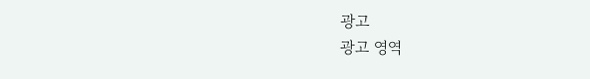광고
광고 영역